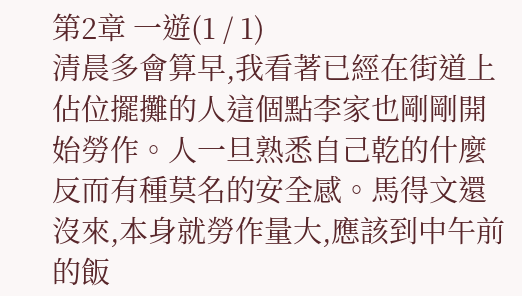第2章 一遊(1 / 1)
清晨多會算早,我看著已經在街道上佔位擺攤的人這個點李家也剛剛開始勞作。人一旦熟悉自己乾的什麼反而有種莫名的安全感。馬得文還沒來,本身就勞作量大,應該到中午前的飯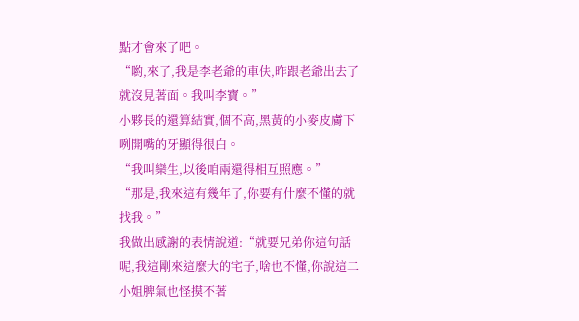點才會來了吧。
“喲,來了,我是李老爺的車伕,昨跟老爺出去了就沒見著面。我叫李寶。”
小夥長的還算結實,個不高,黑黃的小麥皮膚下咧開嘴的牙顯得很白。
“我叫欒生,以後咱兩還得相互照應。”
“那是,我來這有幾年了,你要有什麼不懂的就找我。”
我做出感謝的表情說道:“就要兄弟你這句話呢,我這剛來這麼大的宅子,啥也不懂,你說這二小姐脾氣也怪摸不著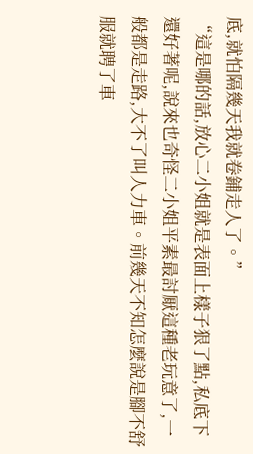底,就怕隔幾天我就卷鋪走人了。”
“這是哪的話,放心二小姐就是表面上樣子狠了點,私底下還好著呢,說來也奇怪二小姐平素最討厭這種老玩意了,一般都是走路,大不了叫人力車。前幾天不知怎麼說是腳不舒服就聘了車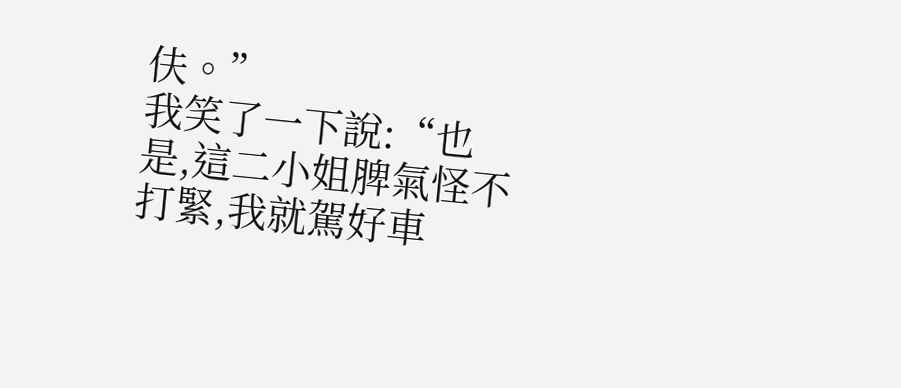伕。”
我笑了一下說:“也是,這二小姐脾氣怪不打緊,我就駕好車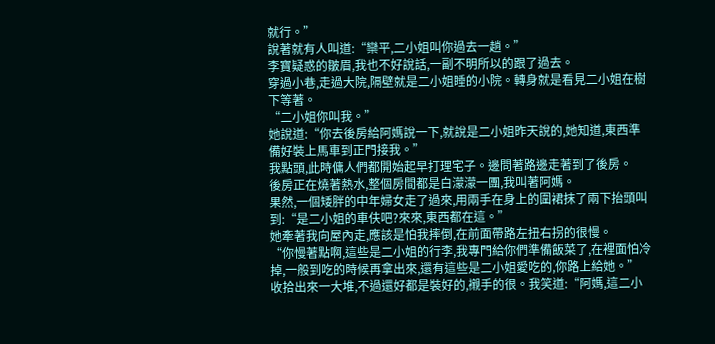就行。”
說著就有人叫道:“欒平,二小姐叫你過去一趟。”
李寶疑惑的皺眉,我也不好說話,一副不明所以的跟了過去。
穿過小巷,走過大院,隔壁就是二小姐睡的小院。轉身就是看見二小姐在樹下等著。
“二小姐你叫我。”
她說道:“你去後房給阿媽說一下,就說是二小姐昨天說的,她知道,東西準備好裝上馬車到正門接我。”
我點頭,此時傭人們都開始起早打理宅子。邊問著路邊走著到了後房。
後房正在燒著熱水,整個房間都是白濛濛一團,我叫著阿媽。
果然,一個矮胖的中年婦女走了過來,用兩手在身上的圍裙抹了兩下抬頭叫到:“是二小姐的車伕吧?來來,東西都在這。”
她牽著我向屋內走,應該是怕我摔倒,在前面帶路左扭右拐的很慢。
“你慢著點啊,這些是二小姐的行李,我專門給你們準備飯菜了,在裡面怕冷掉,一般到吃的時候再拿出來,還有這些是二小姐愛吃的,你路上給她。”
收拾出來一大堆,不過還好都是裝好的,襯手的很。我笑道:“阿媽,這二小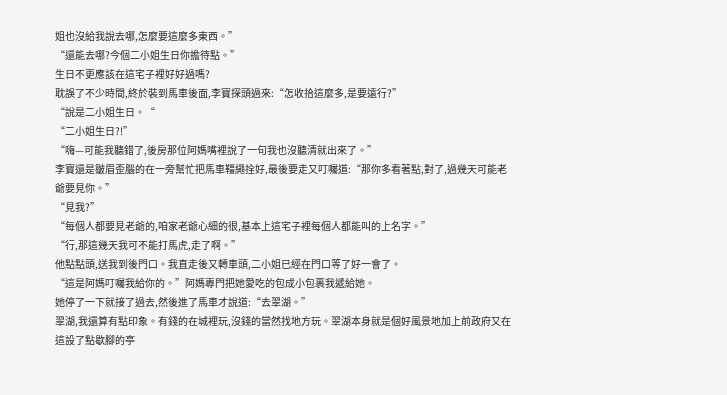姐也沒給我說去哪,怎麼要這麼多東西。”
“還能去哪?今個二小姐生日你擔待點。”
生日不更應該在這宅子裡好好過嗎?
耽誤了不少時間,終於裝到馬車後面,李寶探頭過來:“怎收拾這麼多,是要遠行?”
“說是二小姐生日。“
“二小姐生日?!”
“嗨—可能我聽錯了,後房那位阿媽嘴裡說了一句我也沒聽清就出來了。”
李寶還是皺眉歪腦的在一旁幫忙把馬車韁繩拴好,最後要走又叮囑道:“那你多看著點,對了,過幾天可能老爺要見你。”
“見我?”
“每個人都要見老爺的,咱家老爺心細的很,基本上這宅子裡每個人都能叫的上名字。”
“行,那這幾天我可不能打馬虎,走了啊。”
他點點頭,送我到後門口。我直走後又轉車頭,二小姐已經在門口等了好一會了。
“這是阿媽叮囑我給你的。”阿媽專門把她愛吃的包成小包裹我遞給她。
她停了一下就接了過去,然後進了馬車才說道:“去翠湖。”
翠湖,我還算有點印象。有錢的在城裡玩,沒錢的當然找地方玩。翠湖本身就是個好風景地加上前政府又在這設了點歇腳的亭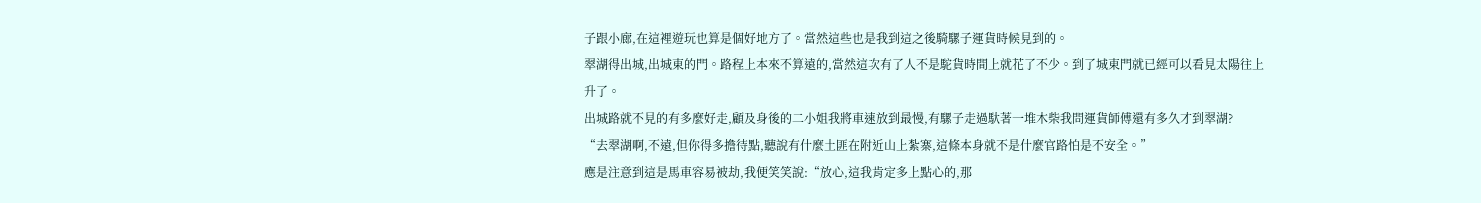子跟小廊,在這裡遊玩也算是個好地方了。當然這些也是我到這之後騎騾子運貨時候見到的。
翠湖得出城,出城東的門。路程上本來不算遠的,當然這次有了人不是駝貨時間上就花了不少。到了城東門就已經可以看見太陽往上升了。
出城路就不見的有多麼好走,顧及身後的二小姐我將車速放到最慢,有騾子走過馱著一堆木柴我問運貨師傅還有多久才到翠湖?
“去翠湖啊,不遠,但你得多擔待點,聽說有什麼土匪在附近山上紮寨,這條本身就不是什麼官路怕是不安全。”
應是注意到這是馬車容易被劫,我便笑笑說:“放心,這我肯定多上點心的,那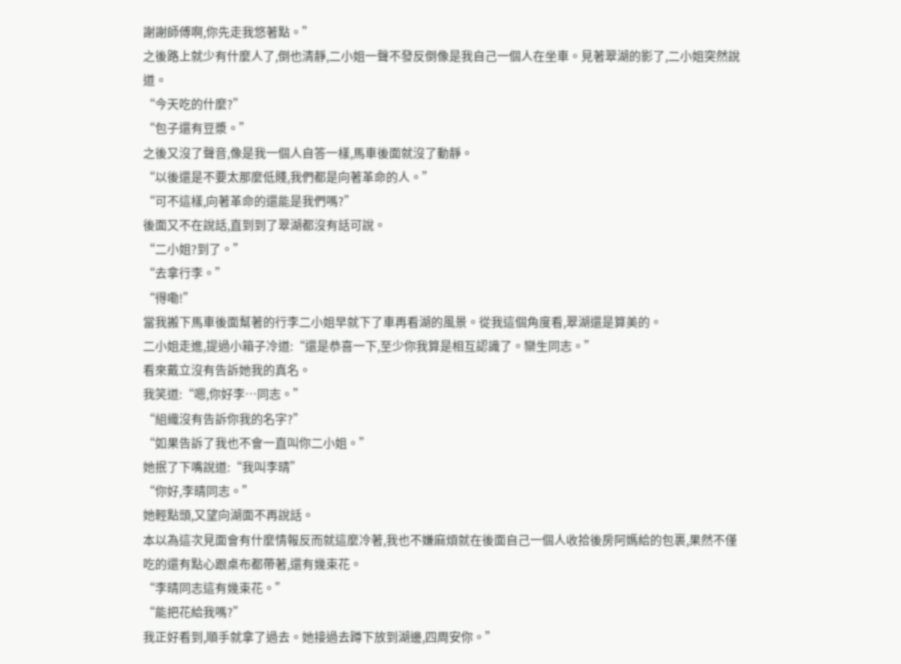謝謝師傅啊,你先走我悠著點。”
之後路上就少有什麼人了,倒也清靜,二小姐一聲不發反倒像是我自己一個人在坐車。見著翠湖的影了,二小姐突然說道。
“今天吃的什麼?”
“包子還有豆漿。”
之後又沒了聲音,像是我一個人自答一樣,馬車後面就沒了動靜。
“以後還是不要太那麼低賤,我們都是向著革命的人。”
“可不這樣,向著革命的還能是我們嗎?”
後面又不在說話,直到到了翠湖都沒有話可說。
“二小姐?到了。”
“去拿行李。”
“得嘞!”
當我搬下馬車後面幫著的行李二小姐早就下了車再看湖的風景。從我這個角度看,翠湖還是算美的。
二小姐走進,提過小箱子冷道:“還是恭喜一下,至少你我算是相互認識了。欒生同志。”
看來戴立沒有告訴她我的真名。
我笑道:“嗯,你好李…同志。”
“組織沒有告訴你我的名字?”
“如果告訴了我也不會一直叫你二小姐。”
她抿了下嘴說道:“我叫李晴”
“你好,李晴同志。”
她輕點頭,又望向湖面不再說話。
本以為這次見面會有什麼情報反而就這麼冷著,我也不嫌麻煩就在後面自己一個人收拾後房阿媽給的包裹,果然不僅吃的還有點心跟桌布都帶著,還有幾束花。
“李晴同志這有幾束花。”
“能把花給我嗎?”
我正好看到,順手就拿了過去。她接過去蹲下放到湖邊,四周安你。”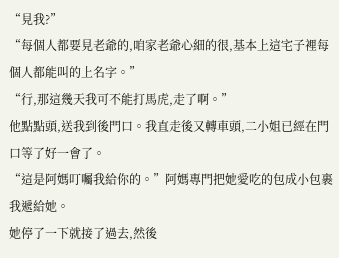“見我?”
“每個人都要見老爺的,咱家老爺心細的很,基本上這宅子裡每個人都能叫的上名字。”
“行,那這幾天我可不能打馬虎,走了啊。”
他點點頭,送我到後門口。我直走後又轉車頭,二小姐已經在門口等了好一會了。
“這是阿媽叮囑我給你的。”阿媽專門把她愛吃的包成小包裹我遞給她。
她停了一下就接了過去,然後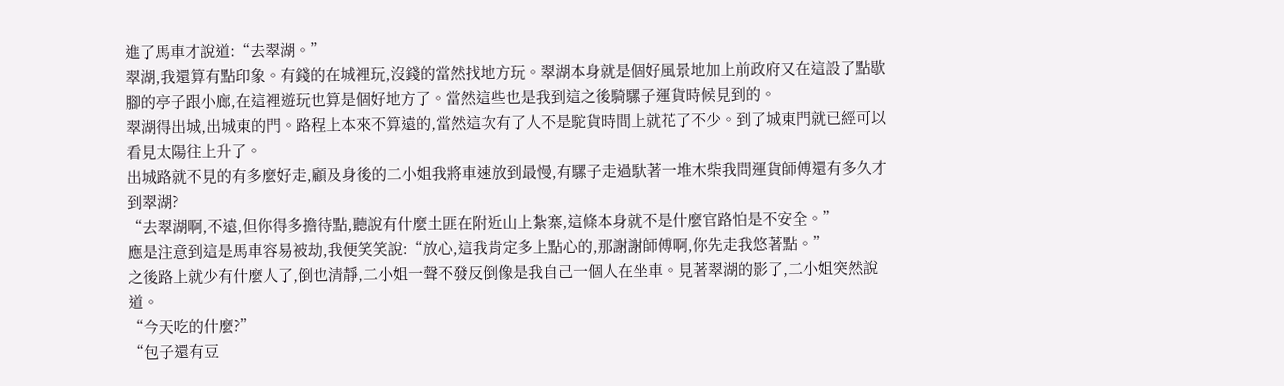進了馬車才說道:“去翠湖。”
翠湖,我還算有點印象。有錢的在城裡玩,沒錢的當然找地方玩。翠湖本身就是個好風景地加上前政府又在這設了點歇腳的亭子跟小廊,在這裡遊玩也算是個好地方了。當然這些也是我到這之後騎騾子運貨時候見到的。
翠湖得出城,出城東的門。路程上本來不算遠的,當然這次有了人不是駝貨時間上就花了不少。到了城東門就已經可以看見太陽往上升了。
出城路就不見的有多麼好走,顧及身後的二小姐我將車速放到最慢,有騾子走過馱著一堆木柴我問運貨師傅還有多久才到翠湖?
“去翠湖啊,不遠,但你得多擔待點,聽說有什麼土匪在附近山上紮寨,這條本身就不是什麼官路怕是不安全。”
應是注意到這是馬車容易被劫,我便笑笑說:“放心,這我肯定多上點心的,那謝謝師傅啊,你先走我悠著點。”
之後路上就少有什麼人了,倒也清靜,二小姐一聲不發反倒像是我自己一個人在坐車。見著翠湖的影了,二小姐突然說道。
“今天吃的什麼?”
“包子還有豆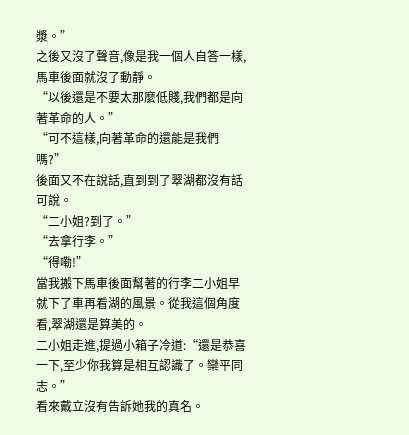漿。”
之後又沒了聲音,像是我一個人自答一樣,馬車後面就沒了動靜。
“以後還是不要太那麼低賤,我們都是向著革命的人。”
“可不這樣,向著革命的還能是我們嗎?”
後面又不在說話,直到到了翠湖都沒有話可說。
“二小姐?到了。”
“去拿行李。”
“得嘞!”
當我搬下馬車後面幫著的行李二小姐早就下了車再看湖的風景。從我這個角度看,翠湖還是算美的。
二小姐走進,提過小箱子冷道:“還是恭喜一下,至少你我算是相互認識了。欒平同志。”
看來戴立沒有告訴她我的真名。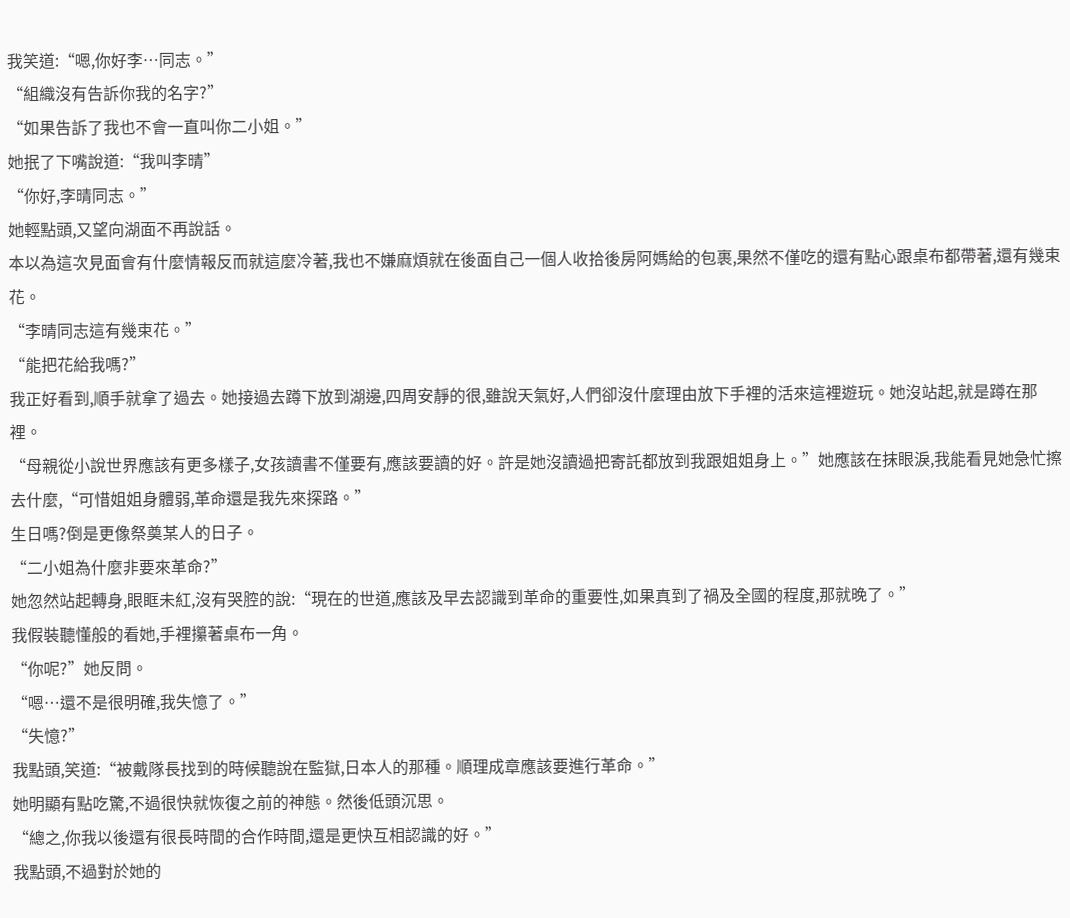我笑道:“嗯,你好李…同志。”
“組織沒有告訴你我的名字?”
“如果告訴了我也不會一直叫你二小姐。”
她抿了下嘴說道:“我叫李晴”
“你好,李晴同志。”
她輕點頭,又望向湖面不再說話。
本以為這次見面會有什麼情報反而就這麼冷著,我也不嫌麻煩就在後面自己一個人收拾後房阿媽給的包裹,果然不僅吃的還有點心跟桌布都帶著,還有幾束花。
“李晴同志這有幾束花。”
“能把花給我嗎?”
我正好看到,順手就拿了過去。她接過去蹲下放到湖邊,四周安靜的很,雖說天氣好,人們卻沒什麼理由放下手裡的活來這裡遊玩。她沒站起,就是蹲在那裡。
“母親從小說世界應該有更多樣子,女孩讀書不僅要有,應該要讀的好。許是她沒讀過把寄託都放到我跟姐姐身上。”她應該在抹眼淚,我能看見她急忙擦去什麼,“可惜姐姐身體弱,革命還是我先來探路。”
生日嗎?倒是更像祭奠某人的日子。
“二小姐為什麼非要來革命?”
她忽然站起轉身,眼眶未紅,沒有哭腔的說:“現在的世道,應該及早去認識到革命的重要性,如果真到了禍及全國的程度,那就晚了。”
我假裝聽懂般的看她,手裡攥著桌布一角。
“你呢?”她反問。
“嗯…還不是很明確,我失憶了。”
“失憶?”
我點頭,笑道:“被戴隊長找到的時候聽說在監獄,日本人的那種。順理成章應該要進行革命。”
她明顯有點吃驚,不過很快就恢復之前的神態。然後低頭沉思。
“總之,你我以後還有很長時間的合作時間,還是更快互相認識的好。”
我點頭,不過對於她的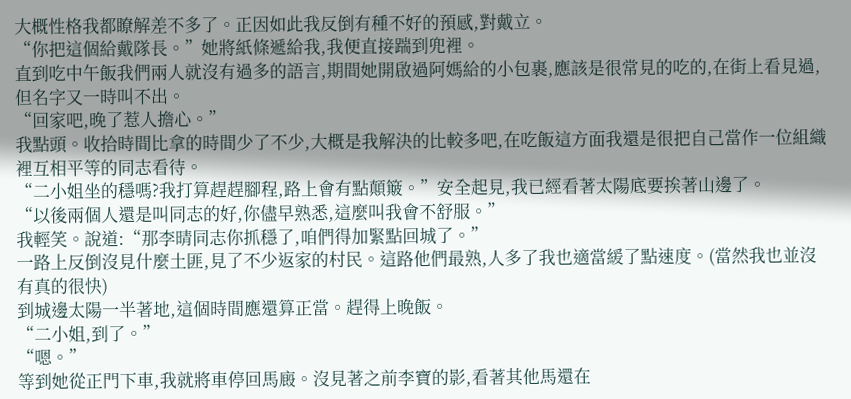大概性格我都瞭解差不多了。正因如此我反倒有種不好的預感,對戴立。
“你把這個給戴隊長。”她將紙條遞給我,我便直接踹到兜裡。
直到吃中午飯我們兩人就沒有過多的語言,期間她開啟過阿媽給的小包裹,應該是很常見的吃的,在街上看見過,但名字又一時叫不出。
“回家吧,晚了惹人擔心。”
我點頭。收拾時間比拿的時間少了不少,大概是我解決的比較多吧,在吃飯這方面我還是很把自己當作一位組織裡互相平等的同志看待。
“二小姐坐的穩嗎?我打算趕趕腳程,路上會有點顛簸。”安全起見,我已經看著太陽底要挨著山邊了。
“以後兩個人還是叫同志的好,你儘早熟悉,這麼叫我會不舒服。”
我輕笑。說道:“那李晴同志你抓穩了,咱們得加緊點回城了。”
一路上反倒沒見什麼土匪,見了不少返家的村民。這路他們最熟,人多了我也適當緩了點速度。(當然我也並沒有真的很快)
到城邊太陽一半著地,這個時間應還算正當。趕得上晚飯。
“二小姐,到了。”
“嗯。”
等到她從正門下車,我就將車停回馬廄。沒見著之前李寶的影,看著其他馬還在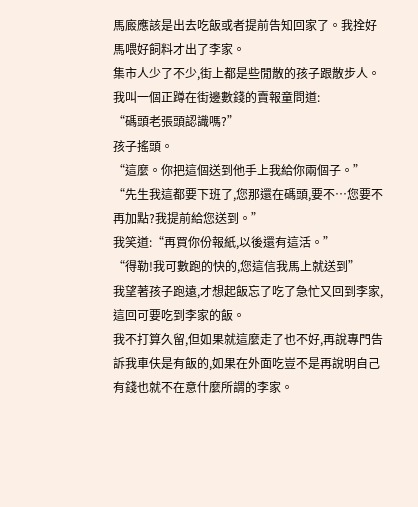馬廄應該是出去吃飯或者提前告知回家了。我拴好馬喂好飼料才出了李家。
集市人少了不少,街上都是些閒散的孩子跟散步人。我叫一個正蹲在街邊數錢的賣報童問道:
“碼頭老張頭認識嗎?”
孩子搖頭。
“這麼。你把這個送到他手上我給你兩個子。”
“先生我這都要下班了,您那還在碼頭,要不…您要不再加點?我提前給您送到。”
我笑道:“再買你份報紙,以後還有這活。”
“得勒!我可數跑的快的,您這信我馬上就送到”
我望著孩子跑遠,才想起飯忘了吃了急忙又回到李家,這回可要吃到李家的飯。
我不打算久留,但如果就這麼走了也不好,再說專門告訴我車伕是有飯的,如果在外面吃豈不是再說明自己有錢也就不在意什麼所謂的李家。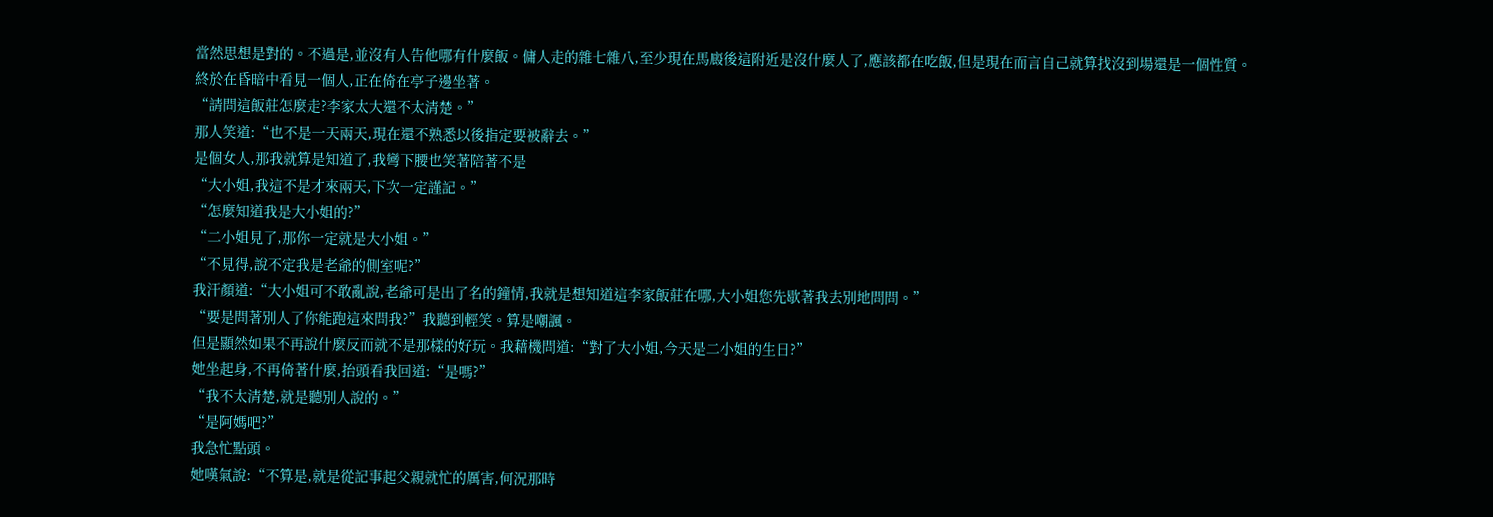當然思想是對的。不過是,並沒有人告他哪有什麼飯。傭人走的雜七雜八,至少現在馬廄後這附近是沒什麼人了,應該都在吃飯,但是現在而言自己就算找沒到場還是一個性質。
終於在昏暗中看見一個人,正在倚在亭子邊坐著。
“請問這飯莊怎麼走?李家太大還不太清楚。”
那人笑道:“也不是一天兩天,現在還不熟悉以後指定要被辭去。”
是個女人,那我就算是知道了,我彎下腰也笑著陪著不是
“大小姐,我這不是才來兩天,下次一定謹記。”
“怎麼知道我是大小姐的?”
“二小姐見了,那你一定就是大小姐。”
“不見得,說不定我是老爺的側室呢?”
我汗顏道:“大小姐可不敢亂說,老爺可是出了名的鐘情,我就是想知道這李家飯莊在哪,大小姐您先歇著我去別地問問。”
“要是問著別人了你能跑這來問我?”我聽到輕笑。算是嘲諷。
但是顯然如果不再說什麼反而就不是那樣的好玩。我藉機問道:“對了大小姐,今天是二小姐的生日?”
她坐起身,不再倚著什麼,抬頭看我回道:“是嗎?”
“我不太清楚,就是聽別人說的。”
“是阿媽吧?”
我急忙點頭。
她嘆氣說:“不算是,就是從記事起父親就忙的厲害,何況那時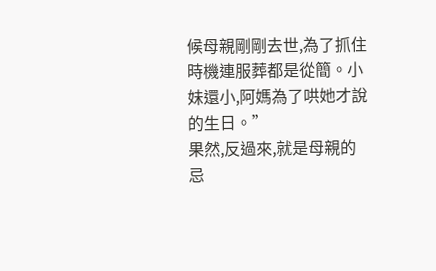候母親剛剛去世,為了抓住時機連服葬都是從簡。小妹還小,阿媽為了哄她才說的生日。”
果然,反過來,就是母親的忌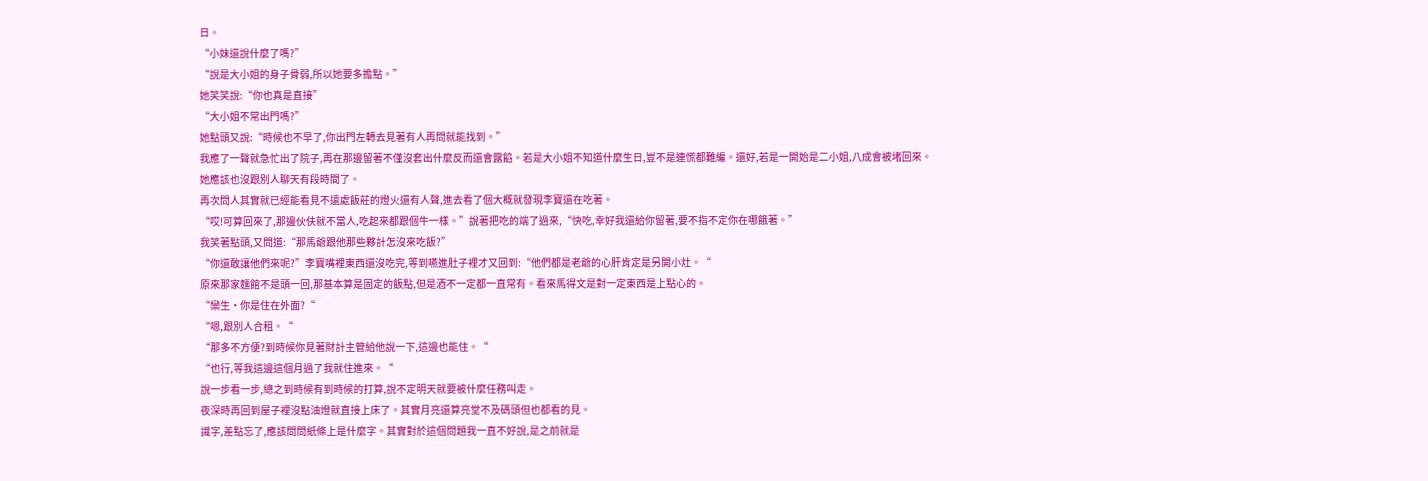日。
“小妹還說什麼了嗎?”
“說是大小姐的身子骨弱,所以她要多擔點。”
她笑笑說:“你也真是直接”
“大小姐不常出門嗎?”
她點頭又說:“時候也不早了,你出門左轉去見著有人再問就能找到。”
我應了一聲就急忙出了院子,再在那邊留著不僅沒套出什麼反而還會露餡。若是大小姐不知道什麼生日,豈不是連慌都難編。還好,若是一開始是二小姐,八成會被堵回來。
她應該也沒跟別人聊天有段時間了。
再次問人其實就已經能看見不遠處飯莊的燈火還有人聲,進去看了個大概就發現李寶還在吃著。
“哎!可算回來了,那邊伙伕就不當人,吃起來都跟個牛一樣。”說著把吃的端了過來,“快吃,幸好我還給你留著,要不指不定你在哪餓著。”
我笑著點頭,又問道:“那馬爺跟他那些夥計怎沒來吃飯?”
“你還敢讓他們來呢?”李寶嘴裡東西還沒吃完,等到嚥進肚子裡才又回到:“他們都是老爺的心肝肯定是另開小灶。“
原來那家麵館不是頭一回,那基本算是固定的飯點,但是酒不一定都一直常有。看來馬得文是對一定東西是上點心的。
“欒生·你是住在外面?“
“嗯,跟別人合租。“
“那多不方便?到時候你見著財計主管給他說一下,這邊也能住。“
“也行,等我這邊這個月過了我就住進來。“
說一步看一步,總之到時候有到時候的打算,說不定明天就要被什麼任務叫走。
夜深時再回到屋子裡沒點油燈就直接上床了。其實月亮還算亮堂不及碼頭但也都看的見。
識字,差點忘了,應該問問紙條上是什麼字。其實對於這個問題我一直不好說,是之前就是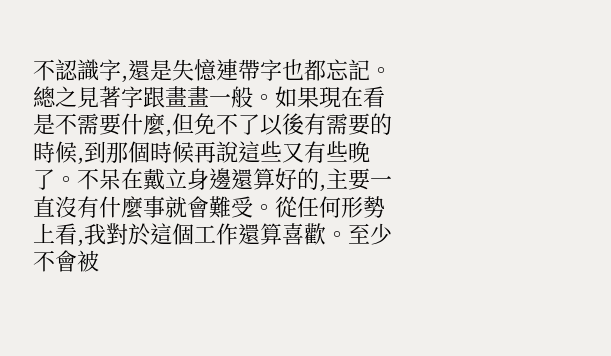不認識字,還是失憶連帶字也都忘記。總之見著字跟畫畫一般。如果現在看是不需要什麼,但免不了以後有需要的時候,到那個時候再說這些又有些晚了。不呆在戴立身邊還算好的,主要一直沒有什麼事就會難受。從任何形勢上看,我對於這個工作還算喜歡。至少不會被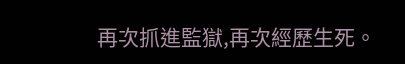再次抓進監獄,再次經歷生死。